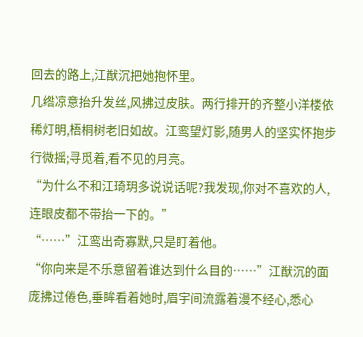回去的路上,江猷沉把她抱怀里。
几绺凉意抬升发丝,风拂过皮肤。两行排开的齐整小洋楼依稀灯明,梧桐树老旧如故。江鸾望灯影,随男人的坚实怀抱步行微摇;寻觅着,看不见的月亮。
“为什么不和江琦玥多说说话呢?我发现,你对不喜欢的人,连眼皮都不带抬一下的。”
“……”江鸾出奇寡默,只是盯着他。
“你向来是不乐意留着谁达到什么目的……”江猷沉的面庞拂过倦色,垂眸看着她时,眉宇间流露着漫不经心,悉心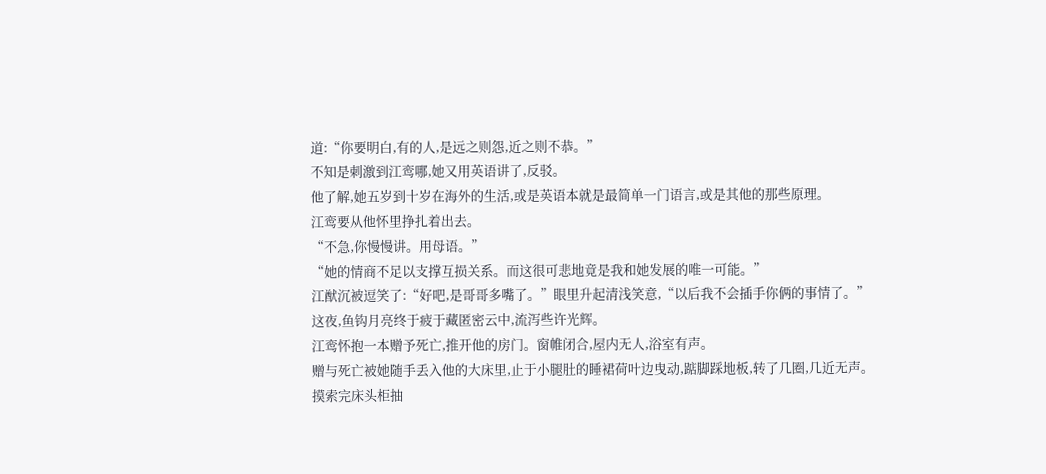道:“你要明白,有的人,是远之则怨,近之则不恭。”
不知是刺激到江鸾哪,她又用英语讲了,反驳。
他了解,她五岁到十岁在海外的生活,或是英语本就是最简单一门语言,或是其他的那些原理。
江鸾要从他怀里挣扎着出去。
“不急,你慢慢讲。用母语。”
“她的情商不足以支撑互损关系。而这很可悲地竟是我和她发展的唯一可能。”
江猷沉被逗笑了:“好吧,是哥哥多嘴了。”眼里升起清浅笑意,“以后我不会插手你俩的事情了。”
这夜,鱼钩月亮终于疲于藏匿密云中,流泻些许光辉。
江鸾怀抱一本赠予死亡,推开他的房门。窗帷闭合,屋内无人,浴室有声。
赠与死亡被她随手丢入他的大床里,止于小腿肚的睡裙荷叶边曳动,踮脚踩地板,转了几圈,几近无声。
摸索完床头柜抽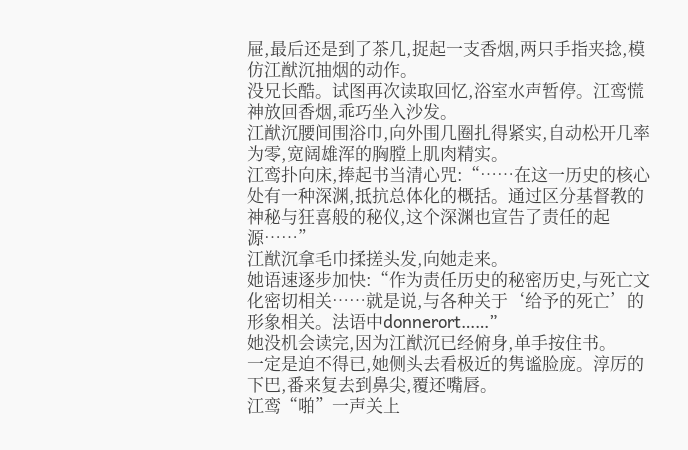屉,最后还是到了茶几,捉起一支香烟,两只手指夹捻,模仿江猷沉抽烟的动作。
没兄长酷。试图再次读取回忆,浴室水声暂停。江鸾慌神放回香烟,乖巧坐入沙发。
江猷沉腰间围浴巾,向外围几圈扎得紧实,自动松开几率为零,宽阔雄浑的胸膛上肌肉精实。
江鸾扑向床,捧起书当清心咒:“……在这一历史的核心处有一种深渊,抵抗总体化的概括。通过区分基督教的神秘与狂喜般的秘仪,这个深渊也宣告了责任的起源……”
江猷沉拿毛巾揉搓头发,向她走来。
她语速逐步加快:“作为责任历史的秘密历史,与死亡文化密切相关……就是说,与各种关于‘给予的死亡’的形象相关。法语中donnerort……”
她没机会读完,因为江猷沉已经俯身,单手按住书。
一定是迫不得已,她侧头去看极近的隽谧脸庞。淳厉的下巴,番来复去到鼻尖,覆还嘴唇。
江鸾“啪”一声关上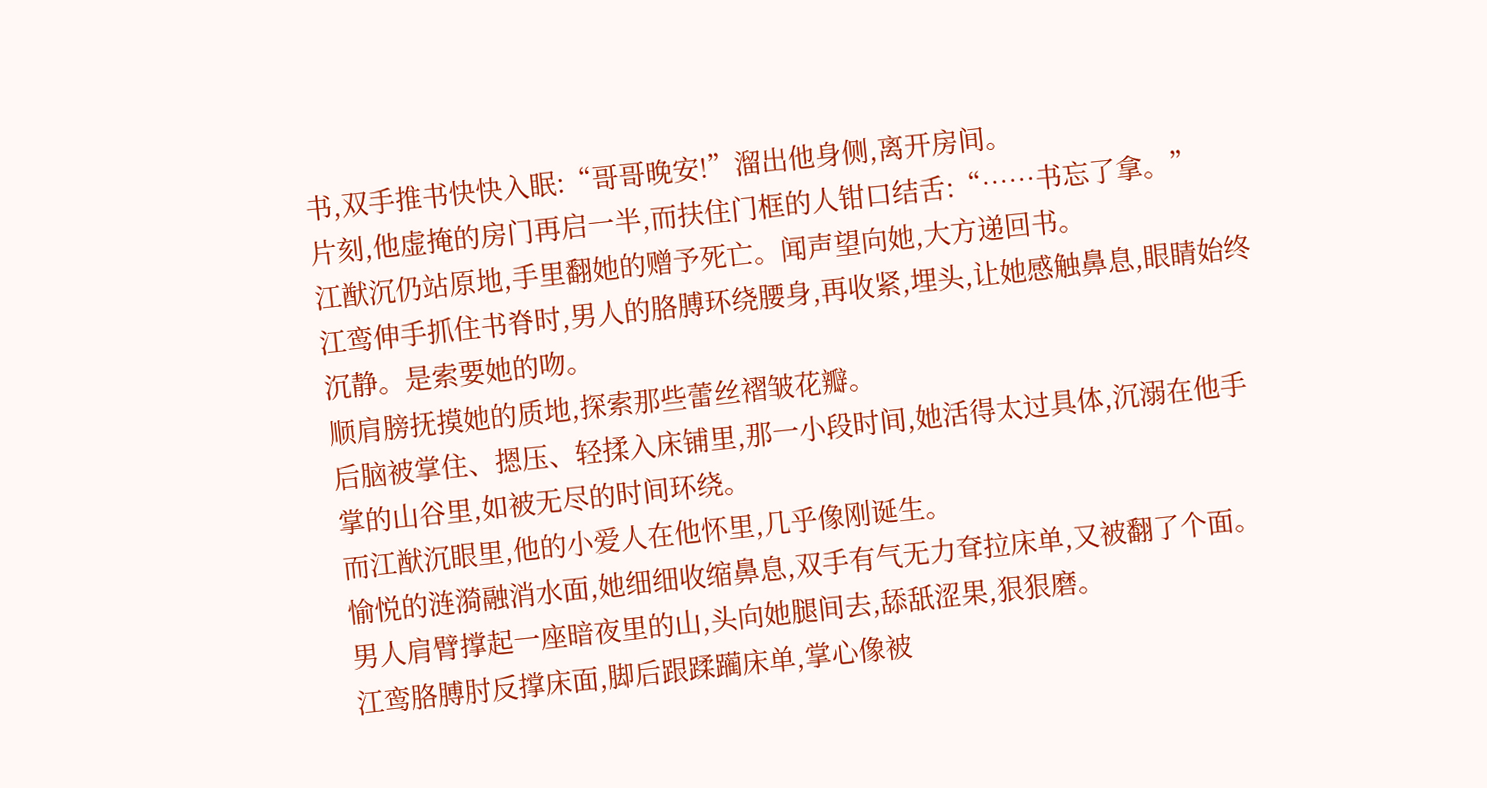书,双手推书快快入眠:“哥哥晚安!”溜出他身侧,离开房间。
片刻,他虚掩的房门再启一半,而扶住门框的人钳口结舌:“……书忘了拿。”
江猷沉仍站原地,手里翻她的赠予死亡。闻声望向她,大方递回书。
江鸾伸手抓住书脊时,男人的胳膊环绕腰身,再收紧,埋头,让她感触鼻息,眼睛始终沉静。是索要她的吻。
顺肩膀抚摸她的质地,探索那些蕾丝褶皱花瓣。
后脑被掌住、摁压、轻揉入床铺里,那一小段时间,她活得太过具体,沉溺在他手掌的山谷里,如被无尽的时间环绕。
而江猷沉眼里,他的小爱人在他怀里,几乎像刚诞生。
愉悦的涟漪融消水面,她细细收缩鼻息,双手有气无力耷拉床单,又被翻了个面。
男人肩臂撑起一座暗夜里的山,头向她腿间去,舔舐涩果,狠狠磨。
江鸾胳膊肘反撑床面,脚后跟蹂躏床单,掌心像被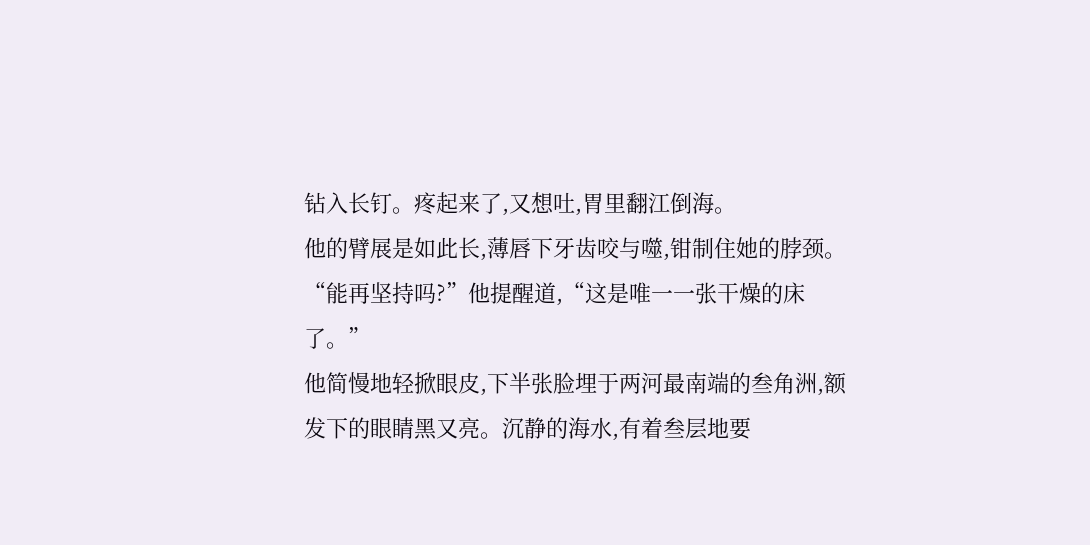钻入长钉。疼起来了,又想吐,胃里翻江倒海。
他的臂展是如此长,薄唇下牙齿咬与噬,钳制住她的脖颈。
“能再坚持吗?”他提醒道,“这是唯一一张干燥的床了。”
他简慢地轻掀眼皮,下半张脸埋于两河最南端的叁角洲,额发下的眼睛黑又亮。沉静的海水,有着叁层地要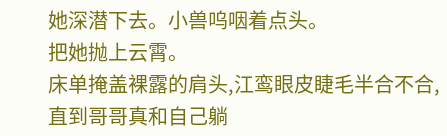她深潜下去。小兽呜咽着点头。
把她抛上云霄。
床单掩盖裸露的肩头,江鸾眼皮睫毛半合不合,直到哥哥真和自己躺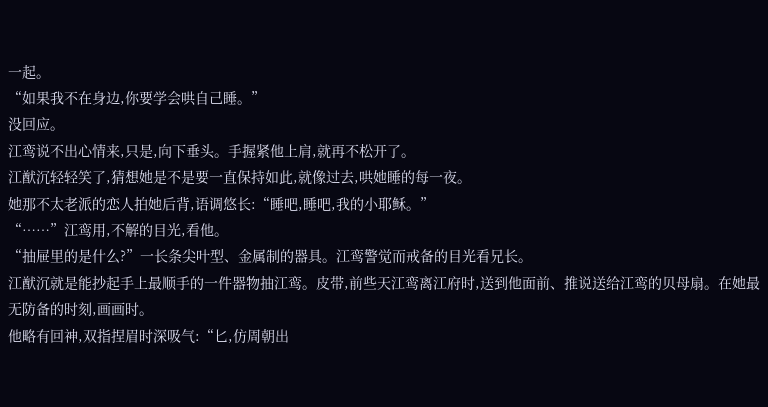一起。
“如果我不在身边,你要学会哄自己睡。”
没回应。
江鸾说不出心情来,只是,向下垂头。手握紧他上肩,就再不松开了。
江猷沉轻轻笑了,猜想她是不是要一直保持如此,就像过去,哄她睡的每一夜。
她那不太老派的恋人拍她后背,语调悠长:“睡吧,睡吧,我的小耶稣。”
“……”江鸾用,不解的目光,看他。
“抽屉里的是什么?”一长条尖叶型、金属制的器具。江鸾警觉而戒备的目光看兄长。
江猷沉就是能抄起手上最顺手的一件器物抽江鸾。皮带,前些天江鸾离江府时,送到他面前、推说送给江鸾的贝母扇。在她最无防备的时刻,画画时。
他略有回神,双指捏眉时深吸气:“匕,仿周朝出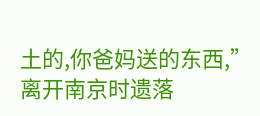土的,你爸妈送的东西,”离开南京时遗落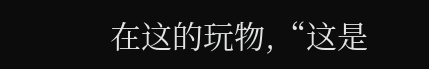在这的玩物,“这是